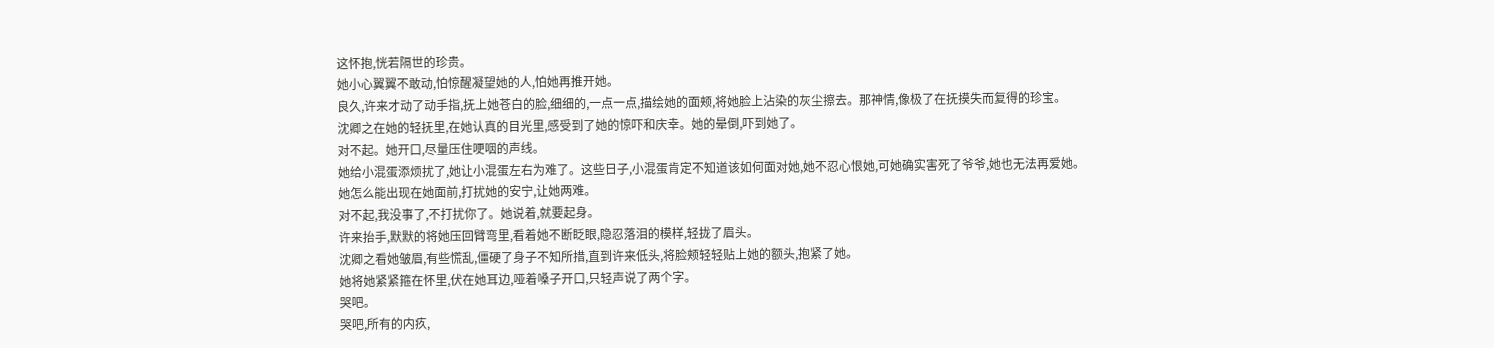这怀抱,恍若隔世的珍贵。
她小心翼翼不敢动,怕惊醒凝望她的人,怕她再推开她。
良久,许来才动了动手指,抚上她苍白的脸,细细的,一点一点,描绘她的面颊,将她脸上沾染的灰尘擦去。那神情,像极了在抚摸失而复得的珍宝。
沈卿之在她的轻抚里,在她认真的目光里,感受到了她的惊吓和庆幸。她的晕倒,吓到她了。
对不起。她开口,尽量压住哽咽的声线。
她给小混蛋添烦扰了,她让小混蛋左右为难了。这些日子,小混蛋肯定不知道该如何面对她,她不忍心恨她,可她确实害死了爷爷,她也无法再爱她。
她怎么能出现在她面前,打扰她的安宁,让她两难。
对不起,我没事了,不打扰你了。她说着,就要起身。
许来抬手,默默的将她压回臂弯里,看着她不断眨眼,隐忍落泪的模样,轻拢了眉头。
沈卿之看她皱眉,有些慌乱,僵硬了身子不知所措,直到许来低头,将脸颊轻轻贴上她的额头,抱紧了她。
她将她紧紧箍在怀里,伏在她耳边,哑着嗓子开口,只轻声说了两个字。
哭吧。
哭吧,所有的内疚,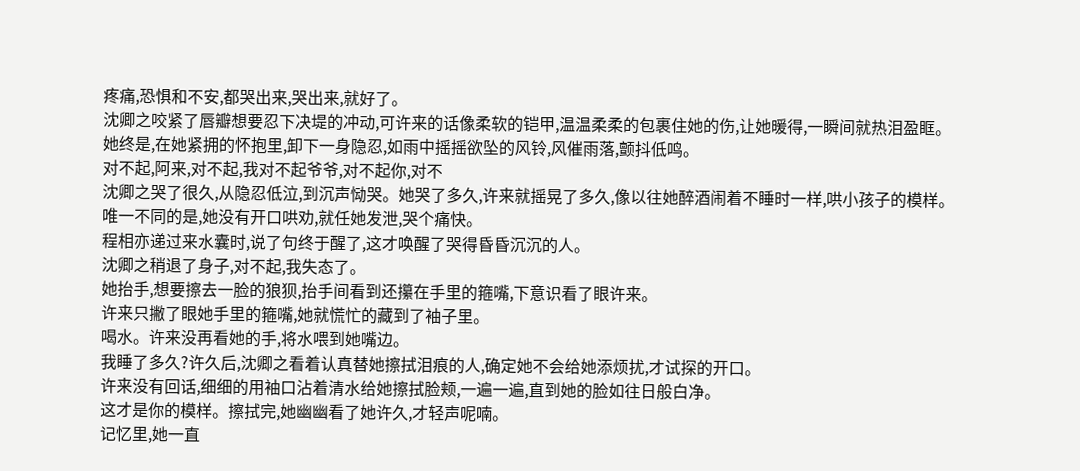疼痛,恐惧和不安,都哭出来,哭出来,就好了。
沈卿之咬紧了唇瓣想要忍下决堤的冲动,可许来的话像柔软的铠甲,温温柔柔的包裹住她的伤,让她暖得,一瞬间就热泪盈眶。
她终是,在她紧拥的怀抱里,卸下一身隐忍,如雨中摇摇欲坠的风铃,风催雨落,颤抖低鸣。
对不起,阿来,对不起,我对不起爷爷,对不起你,对不
沈卿之哭了很久,从隐忍低泣,到沉声恸哭。她哭了多久,许来就摇晃了多久,像以往她醉酒闹着不睡时一样,哄小孩子的模样。
唯一不同的是,她没有开口哄劝,就任她发泄,哭个痛快。
程相亦递过来水囊时,说了句终于醒了,这才唤醒了哭得昏昏沉沉的人。
沈卿之稍退了身子,对不起,我失态了。
她抬手,想要擦去一脸的狼狈,抬手间看到还攥在手里的箍嘴,下意识看了眼许来。
许来只撇了眼她手里的箍嘴,她就慌忙的藏到了袖子里。
喝水。许来没再看她的手,将水喂到她嘴边。
我睡了多久?许久后,沈卿之看着认真替她擦拭泪痕的人,确定她不会给她添烦扰,才试探的开口。
许来没有回话,细细的用袖口沾着清水给她擦拭脸颊,一遍一遍,直到她的脸如往日般白净。
这才是你的模样。擦拭完,她幽幽看了她许久,才轻声呢喃。
记忆里,她一直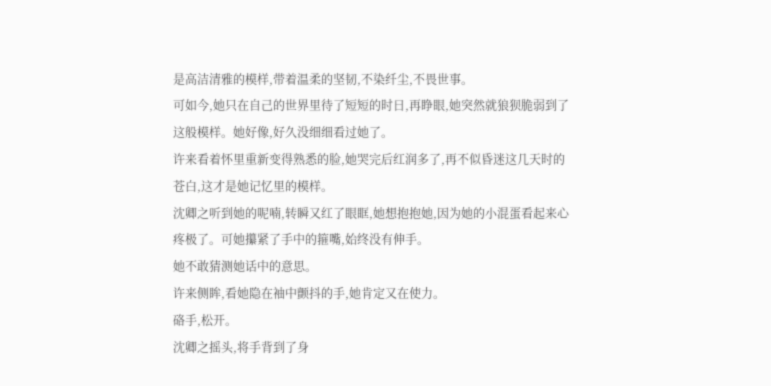是高洁清雅的模样,带着温柔的坚韧,不染纤尘,不畏世事。
可如今,她只在自己的世界里待了短短的时日,再睁眼,她突然就狼狈脆弱到了这般模样。她好像,好久没细细看过她了。
许来看着怀里重新变得熟悉的脸,她哭完后红润多了,再不似昏迷这几天时的苍白,这才是她记忆里的模样。
沈卿之听到她的呢喃,转瞬又红了眼眶,她想抱抱她,因为她的小混蛋看起来心疼极了。可她攥紧了手中的箍嘴,始终没有伸手。
她不敢猜测她话中的意思。
许来侧眸,看她隐在袖中颤抖的手,她肯定又在使力。
硌手,松开。
沈卿之摇头,将手背到了身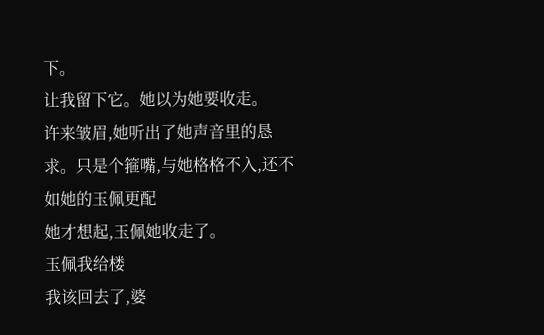下。
让我留下它。她以为她要收走。
许来皱眉,她听出了她声音里的恳求。只是个箍嘴,与她格格不入,还不如她的玉佩更配
她才想起,玉佩她收走了。
玉佩我给楼
我该回去了,婆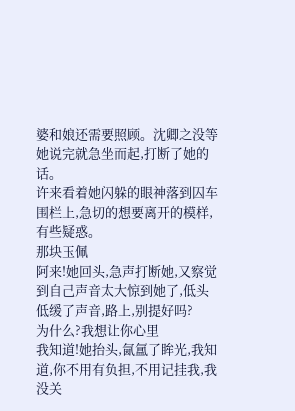婆和娘还需要照顾。沈卿之没等她说完就急坐而起,打断了她的话。
许来看着她闪躲的眼神落到囚车围栏上,急切的想要离开的模样,有些疑惑。
那块玉佩
阿来!她回头,急声打断她,又察觉到自己声音太大惊到她了,低头低缓了声音,路上,别提好吗?
为什么?我想让你心里
我知道!她抬头,氤氲了眸光,我知道,你不用有负担,不用记挂我,我没关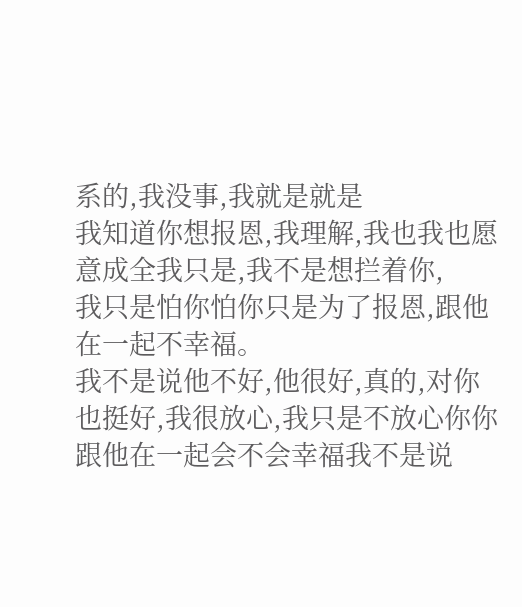系的,我没事,我就是就是
我知道你想报恩,我理解,我也我也愿意成全我只是,我不是想拦着你,
我只是怕你怕你只是为了报恩,跟他在一起不幸福。
我不是说他不好,他很好,真的,对你也挺好,我很放心,我只是不放心你你跟他在一起会不会幸福我不是说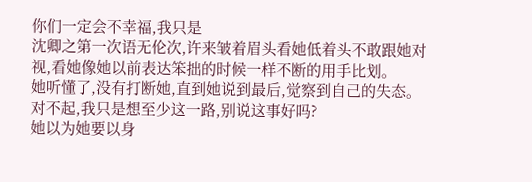你们一定会不幸福,我只是
沈卿之第一次语无伦次,许来皱着眉头看她低着头不敢跟她对视,看她像她以前表达笨拙的时候一样不断的用手比划。
她听懂了,没有打断她,直到她说到最后,觉察到自己的失态。
对不起,我只是想至少这一路,别说这事好吗?
她以为她要以身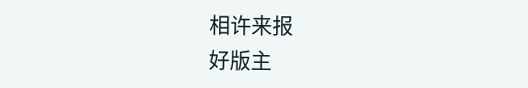相许来报
好版主